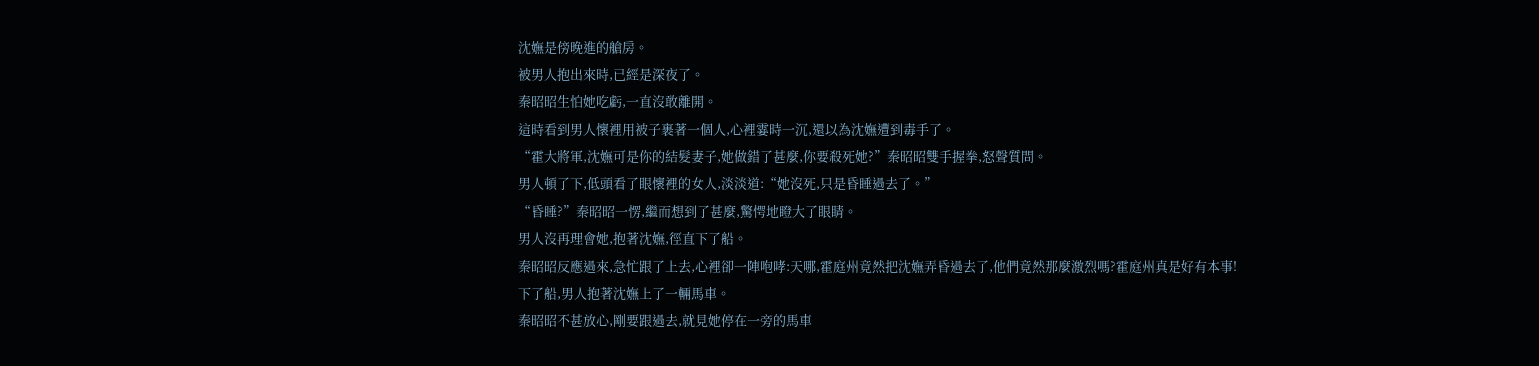沈嫵是傍晚進的艙房。
被男人抱出來時,已經是深夜了。
秦昭昭生怕她吃虧,一直沒敢離開。
這時看到男人懷裡用被子裹著一個人,心裡霎時一沉,還以為沈嫵遭到毒手了。
“霍大將軍,沈嫵可是你的結髮妻子,她做錯了甚麼,你要殺死她?”秦昭昭雙手握拳,怒聲質問。
男人頓了下,低頭看了眼懷裡的女人,淡淡道:“她沒死,只是昏睡過去了。”
“昏睡?”秦昭昭一愣,繼而想到了甚麼,驚愕地瞪大了眼睛。
男人沒再理會她,抱著沈嫵,徑直下了船。
秦昭昭反應過來,急忙跟了上去,心裡卻一陣咆哮:天哪,霍庭州竟然把沈嫵弄昏過去了,他們竟然那麼激烈嗎?霍庭州真是好有本事!
下了船,男人抱著沈嫵上了一輛馬車。
秦昭昭不甚放心,剛要跟過去,就見她停在一旁的馬車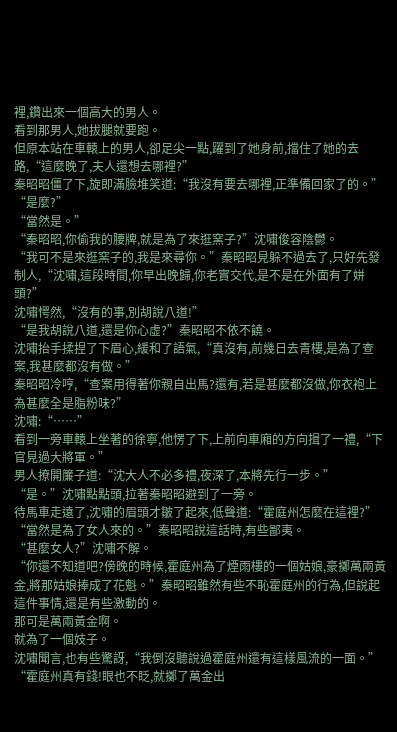裡,鑽出來一個高大的男人。
看到那男人,她拔腿就要跑。
但原本站在車轅上的男人,卻足尖一點,躍到了她身前,擋住了她的去路,“這麼晚了,夫人還想去哪裡?”
秦昭昭僵了下,旋即滿臉堆笑道:“我沒有要去哪裡,正準備回家了的。”
“是麼?”
“當然是。”
“秦昭昭,你偷我的腰牌,就是為了來逛窯子?”沈嘯俊容陰鬱。
“我可不是來逛窯子的,我是來尋你。”秦昭昭見躲不過去了,只好先發制人,“沈嘯,這段時間,你早出晚歸,你老實交代,是不是在外面有了姘頭?”
沈嘯愕然,“沒有的事,別胡說八道!”
“是我胡說八道,還是你心虛?”秦昭昭不依不饒。
沈嘯抬手揉捏了下眉心,緩和了語氣,“真沒有,前幾日去青樓,是為了查案,我甚麼都沒有做。”
秦昭昭冷哼,“查案用得著你親自出馬?還有,若是甚麼都沒做,你衣袍上為甚麼全是脂粉味?”
沈嘯:“……”
看到一旁車轅上坐著的徐寧,他愣了下,上前向車廂的方向揖了一禮,“下官見過大將軍。”
男人撩開簾子道:“沈大人不必多禮,夜深了,本將先行一步。”
“是。”沈嘯點點頭,拉著秦昭昭避到了一旁。
待馬車走遠了,沈嘯的眉頭才皺了起來,低聲道:“霍庭州怎麼在這裡?”
“當然是為了女人來的。”秦昭昭說這話時,有些鄙夷。
“甚麼女人?”沈嘯不解。
“你還不知道吧?傍晚的時候,霍庭州為了煙雨樓的一個姑娘,豪擲萬兩黃金,將那姑娘捧成了花魁。”秦昭昭雖然有些不恥霍庭州的行為,但說起這件事情,還是有些激動的。
那可是萬兩黃金啊。
就為了一個妓子。
沈嘯聞言,也有些驚訝,“我倒沒聽說過霍庭州還有這樣風流的一面。”
“霍庭州真有錢!眼也不眨,就擲了萬金出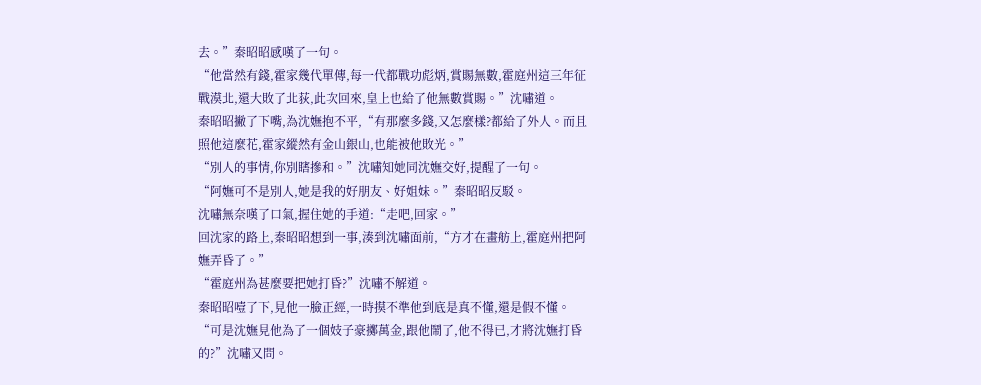去。”秦昭昭感嘆了一句。
“他當然有錢,霍家幾代單傳,每一代都戰功彪炳,賞賜無數,霍庭州這三年征戰漠北,還大敗了北荻,此次回來,皇上也給了他無數賞賜。”沈嘯道。
秦昭昭撇了下嘴,為沈嫵抱不平,“有那麼多錢,又怎麼樣?都給了外人。而且照他這麼花,霍家縱然有金山銀山,也能被他敗光。”
“別人的事情,你別瞎摻和。”沈嘯知她同沈嫵交好,提醒了一句。
“阿嫵可不是別人,她是我的好朋友、好姐妹。”秦昭昭反駁。
沈嘯無奈嘆了口氣,握住她的手道:“走吧,回家。”
回沈家的路上,秦昭昭想到一事,湊到沈嘯面前,“方才在畫舫上,霍庭州把阿嫵弄昏了。”
“霍庭州為甚麼要把她打昏?”沈嘯不解道。
秦昭昭噎了下,見他一臉正經,一時摸不準他到底是真不懂,還是假不懂。
“可是沈嫵見他為了一個妓子豪擲萬金,跟他鬧了,他不得已,才將沈嫵打昏的?”沈嘯又問。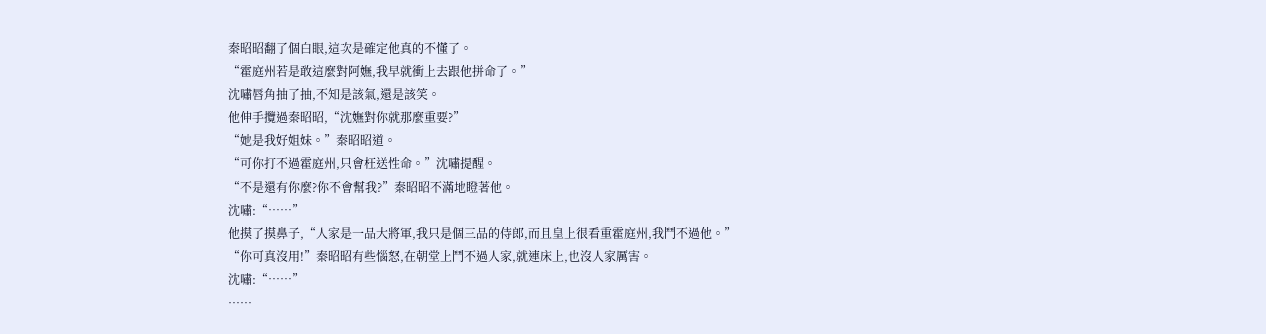秦昭昭翻了個白眼,這次是確定他真的不懂了。
“霍庭州若是敢這麼對阿嫵,我早就衝上去跟他拼命了。”
沈嘯唇角抽了抽,不知是該氣,還是該笑。
他伸手攬過秦昭昭,“沈嫵對你就那麼重要?”
“她是我好姐妹。”秦昭昭道。
“可你打不過霍庭州,只會枉送性命。”沈嘯提醒。
“不是還有你麼?你不會幫我?”秦昭昭不滿地瞪著他。
沈嘯:“……”
他摸了摸鼻子,“人家是一品大將軍,我只是個三品的侍郎,而且皇上很看重霍庭州,我鬥不過他。”
“你可真沒用!”秦昭昭有些惱怒,在朝堂上鬥不過人家,就連床上,也沒人家厲害。
沈嘯:“……”
……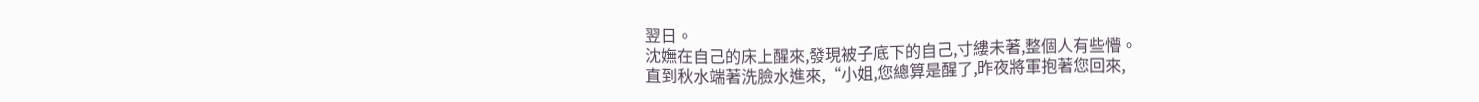翌日。
沈嫵在自己的床上醒來,發現被子底下的自己,寸縷未著,整個人有些懵。
直到秋水端著洗臉水進來,“小姐,您總算是醒了,昨夜將軍抱著您回來,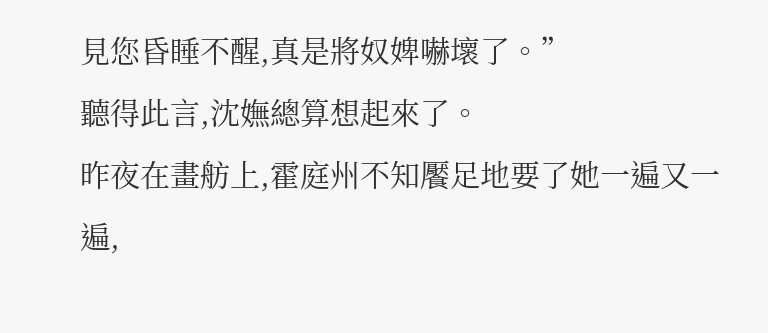見您昏睡不醒,真是將奴婢嚇壞了。”
聽得此言,沈嫵總算想起來了。
昨夜在畫舫上,霍庭州不知饜足地要了她一遍又一遍,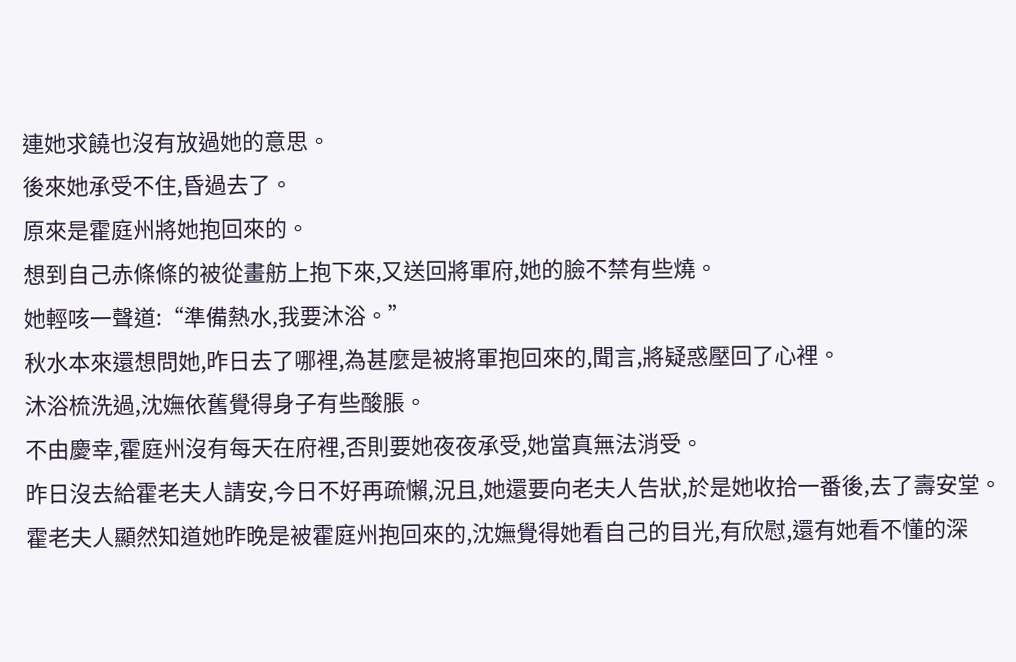連她求饒也沒有放過她的意思。
後來她承受不住,昏過去了。
原來是霍庭州將她抱回來的。
想到自己赤條條的被從畫舫上抱下來,又送回將軍府,她的臉不禁有些燒。
她輕咳一聲道:“準備熱水,我要沐浴。”
秋水本來還想問她,昨日去了哪裡,為甚麼是被將軍抱回來的,聞言,將疑惑壓回了心裡。
沐浴梳洗過,沈嫵依舊覺得身子有些酸脹。
不由慶幸,霍庭州沒有每天在府裡,否則要她夜夜承受,她當真無法消受。
昨日沒去給霍老夫人請安,今日不好再疏懶,況且,她還要向老夫人告狀,於是她收拾一番後,去了壽安堂。
霍老夫人顯然知道她昨晚是被霍庭州抱回來的,沈嫵覺得她看自己的目光,有欣慰,還有她看不懂的深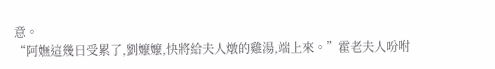意。
“阿嫵這幾日受累了,劉嬤嬤,快將給夫人燉的雞湯,端上來。”霍老夫人吩咐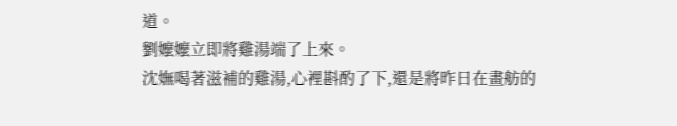道。
劉嬤嬤立即將雞湯端了上來。
沈嫵喝著滋補的雞湯,心裡斟酌了下,還是將昨日在畫舫的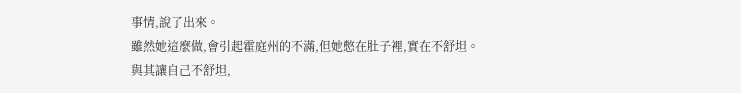事情,說了出來。
雖然她這麼做,會引起霍庭州的不滿,但她憋在肚子裡,實在不舒坦。
與其讓自己不舒坦,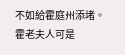不如給霍庭州添堵。
霍老夫人可是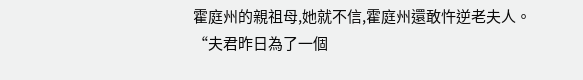霍庭州的親祖母,她就不信,霍庭州還敢忤逆老夫人。
“夫君昨日為了一個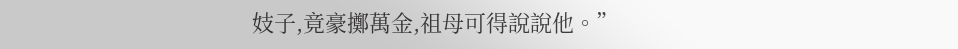妓子,竟豪擲萬金,祖母可得說說他。”